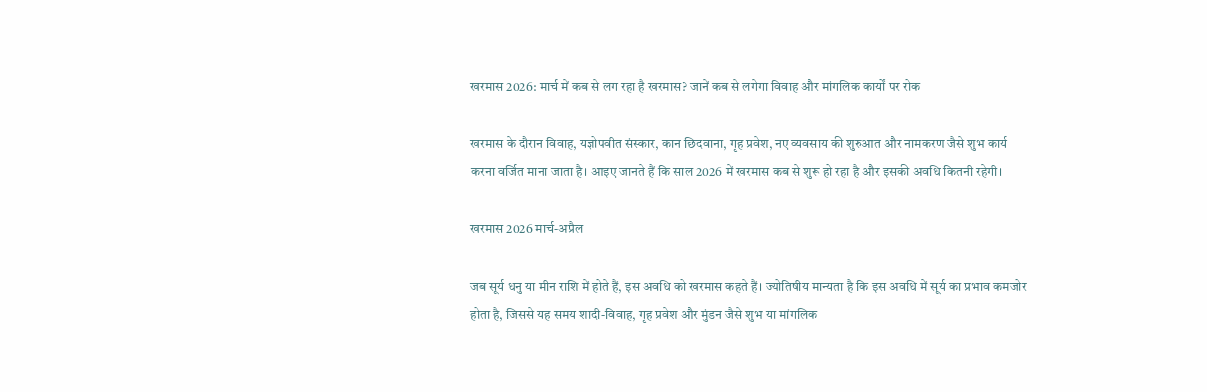खरमास 2026: मार्च में कब से लग रहा है खरमास? जानें कब से लगेगा विवाह और मांगलिक कार्यों पर रोक

खरमास के दौरान विवाह, यज्ञोपवीत संस्कार, कान छिदवाना, गृह प्रवेश, नए व्यवसाय की शुरुआत और नामकरण जैसे शुभ कार्य करना वर्जित माना जाता है। आइए जानते हैं कि साल 2026 में खरमास कब से शुरू हो रहा है और इसकी अवधि कितनी रहेगी।

खरमास 2026 मार्च-अप्रैल

जब सूर्य धनु या मीन राशि में होते हैं, इस अवधि को खरमास कहते हैं। ज्योतिषीय मान्यता है कि इस अवधि में सूर्य का प्रभाव कमजोर होता है, जिससे यह समय शादी-विवाह, गृह प्रवेश और मुंडन जैसे शुभ या मांगलिक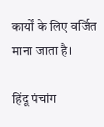कार्यों के लिए वर्जित माना जाता है।

हिंदू पंचांग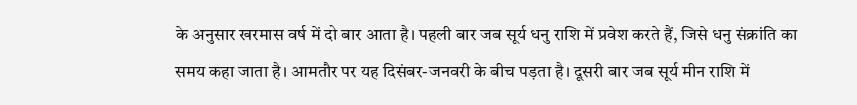के अनुसार खरमास वर्ष में दो बार आता है। पहली बार जब सूर्य धनु राशि में प्रवेश करते हैं, जिसे धनु संक्रांति का समय कहा जाता है। आमतौर पर यह दिसंबर-जनवरी के बीच पड़ता है। दूसरी बार जब सूर्य मीन राशि में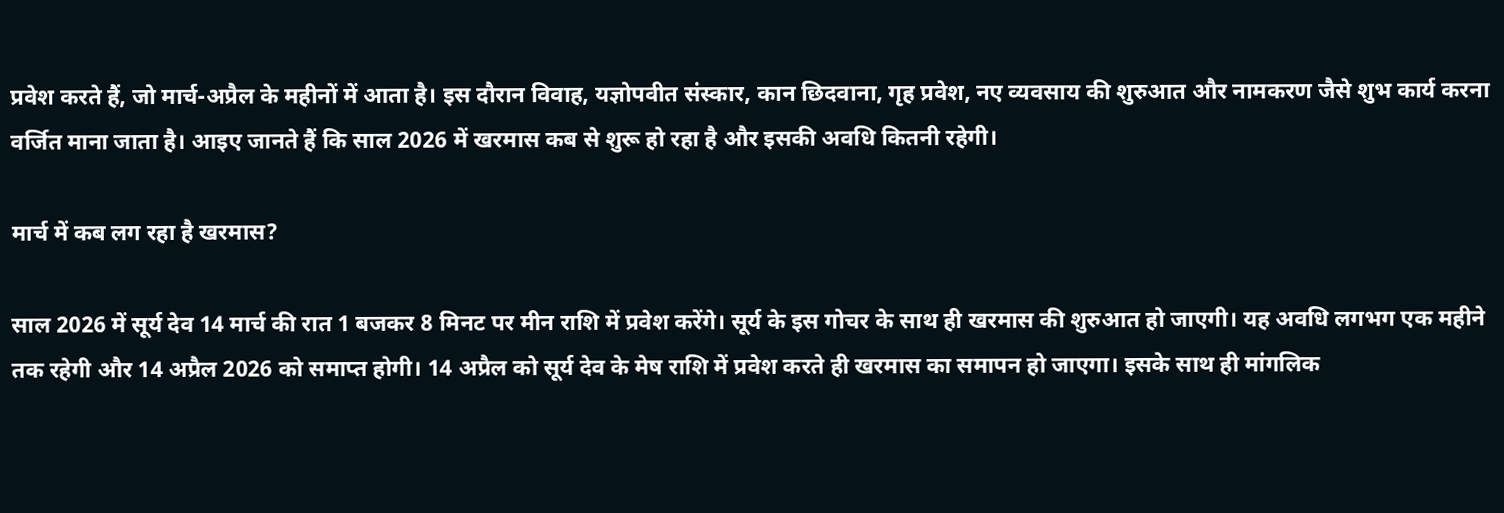प्रवेश करते हैं, जो मार्च-अप्रैल के महीनों में आता है। इस दौरान विवाह, यज्ञोपवीत संस्कार, कान छिदवाना, गृह प्रवेश, नए व्यवसाय की शुरुआत और नामकरण जैसे शुभ कार्य करना वर्जित माना जाता है। आइए जानते हैं कि साल 2026 में खरमास कब से शुरू हो रहा है और इसकी अवधि कितनी रहेगी।

मार्च में कब लग रहा है खरमास?

साल 2026 में सूर्य देव 14 मार्च की रात 1 बजकर 8 मिनट पर मीन राशि में प्रवेश करेंगे। सूर्य के इस गोचर के साथ ही खरमास की शुरुआत हो जाएगी। यह अवधि लगभग एक महीने तक रहेगी और 14 अप्रैल 2026 को समाप्त होगी। 14 अप्रैल को सूर्य देव के मेष राशि में प्रवेश करते ही खरमास का समापन हो जाएगा। इसके साथ ही मांगलिक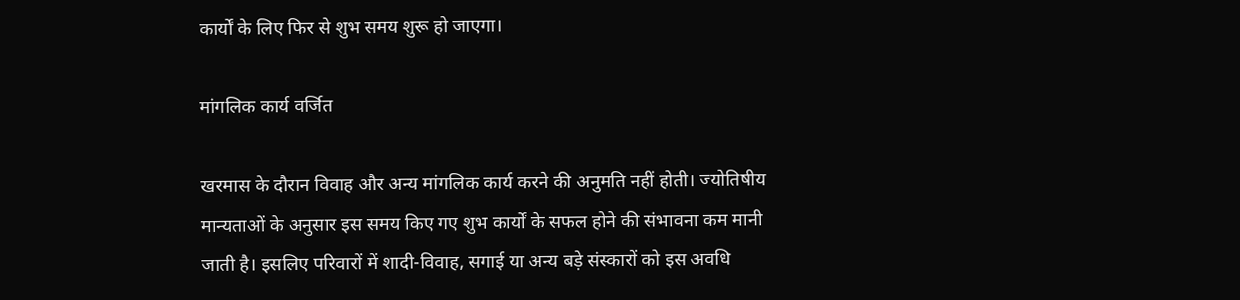कार्यों के लिए फिर से शुभ समय शुरू हो जाएगा।

मांगलिक कार्य वर्जित

खरमास के दौरान विवाह और अन्य मांगलिक कार्य करने की अनुमति नहीं होती। ज्योतिषीय मान्यताओं के अनुसार इस समय किए गए शुभ कार्यों के सफल होने की संभावना कम मानी जाती है। इसलिए परिवारों में शादी-विवाह, सगाई या अन्य बड़े संस्कारों को इस अवधि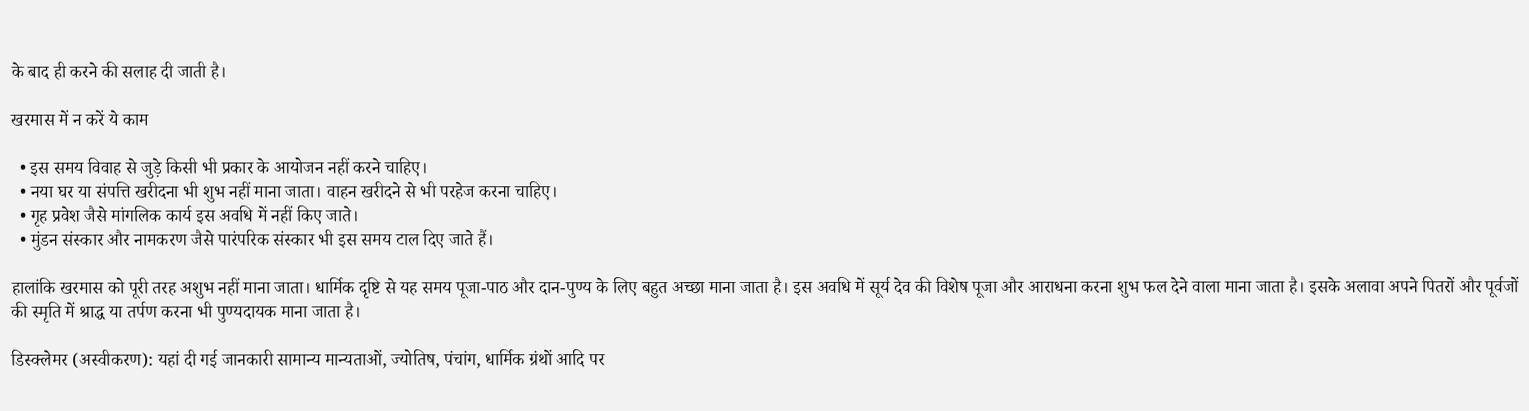के बाद ही करने की सलाह दी जाती है।

खरमास में न करें ये काम

  • इस समय विवाह से जुड़े किसी भी प्रकार के आयोजन नहीं करने चाहिए।
  • नया घर या संपत्ति खरीदना भी शुभ नहीं माना जाता। वाहन खरीदने से भी परहेज करना चाहिए।
  • गृह प्रवेश जैसे मांगलिक कार्य इस अवधि में नहीं किए जाते।
  • मुंडन संस्कार और नामकरण जैसे पारंपरिक संस्कार भी इस समय टाल दिए जाते हैं।

हालांकि खरमास को पूरी तरह अशुभ नहीं माना जाता। धार्मिक दृष्टि से यह समय पूजा-पाठ और दान-पुण्य के लिए बहुत अच्छा माना जाता है। इस अवधि में सूर्य देव की विशेष पूजा और आराधना करना शुभ फल देने वाला माना जाता है। इसके अलावा अपने पितरों और पूर्वजों की स्मृति में श्राद्ध या तर्पण करना भी पुण्यदायक माना जाता है।

डिस्क्लेमर (अस्वीकरण): यहां दी गई जानकारी सामान्य मान्यताओं, ज्योतिष, पंचांग, धार्मिक ग्रंथों आदि पर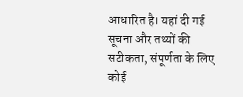आधारित है। यहां दी गई सूचना और तथ्यों की सटीकता, संपूर्णता के लिए कोई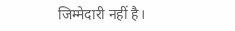जिम्मेदारी नहीं है।